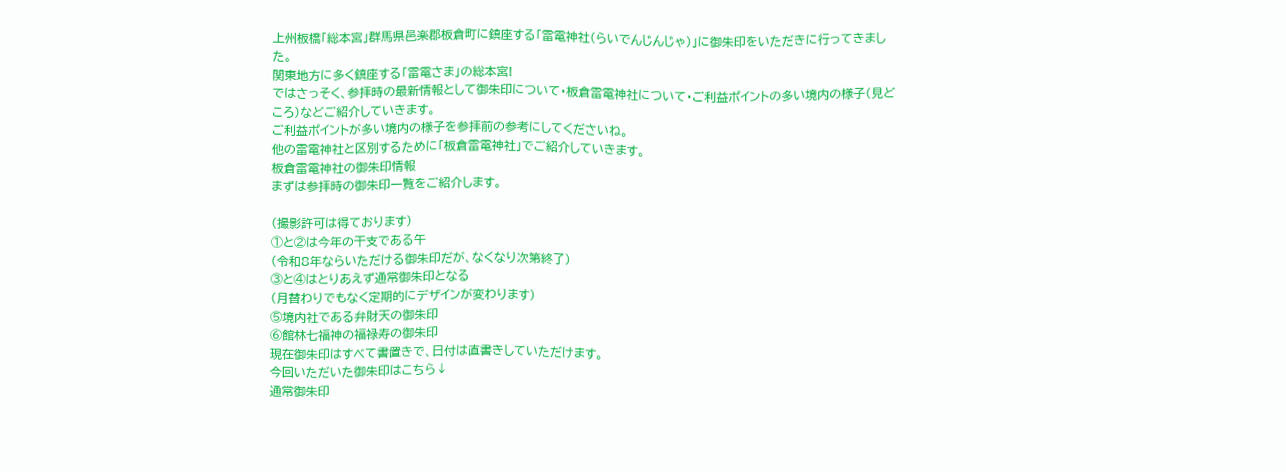上州板橋「総本宮」群馬県邑楽郡板倉町に鎮座する「雷電神社(らいでんじんじゃ)」に御朱印をいただきに行ってきました。
関東地方に多く鎮座する「雷電さま」の総本宮!
ではさっそく、参拝時の最新情報として御朱印について・板倉雷電神社について・ご利益ポイントの多い境内の様子(見どころ)などご紹介していきます。
ご利益ポイントが多い境内の様子を参拝前の参考にしてくださいね。
他の雷電神社と区別するために「板倉雷電神社」でご紹介していきます。
板倉雷電神社の御朱印情報
まずは参拝時の御朱印一覧をご紹介します。

(撮影許可は得ております)
①と②は今年の干支である午
(令和8年ならいただける御朱印だが、なくなり次第終了)
③と④はとりあえず通常御朱印となる
(月替わりでもなく定期的にデザインが変わります)
⑤境内社である弁財天の御朱印
⑥館林七福神の福禄寿の御朱印
現在御朱印はすべて書置きで、日付は直書きしていただけます。
今回いただいた御朱印はこちら↓
通常御朱印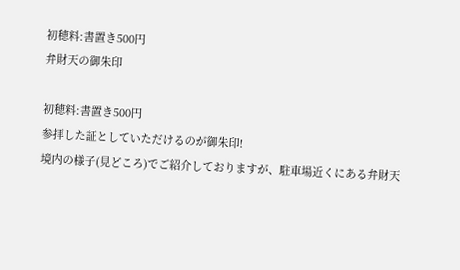初穂料:書置き500円
弁財天の御朱印

初穂料:書置き500円
参拝した証としていただけるのが御朱印!
境内の様子(見どころ)でご紹介しておりますが、駐車場近くにある弁財天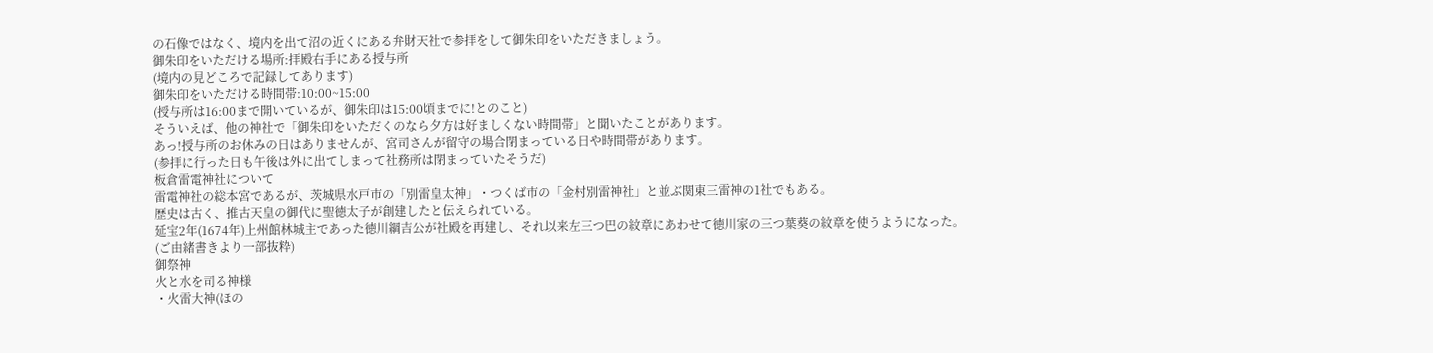の石像ではなく、境内を出て沼の近くにある弁財天社で参拝をして御朱印をいただきましょう。
御朱印をいただける場所:拝殿右手にある授与所
(境内の見どころで記録してあります)
御朱印をいただける時間帯:10:00~15:00
(授与所は16:00まで開いているが、御朱印は15:00頃までに!とのこと)
そういえば、他の神社で「御朱印をいただくのなら夕方は好ましくない時間帯」と聞いたことがあります。
あっ!授与所のお休みの日はありませんが、宮司さんが留守の場合閉まっている日や時間帯があります。
(参拝に行った日も午後は外に出てしまって社務所は閉まっていたそうだ)
板倉雷電神社について
雷電神社の総本宮であるが、茨城県水戸市の「別雷皇太神」・つくば市の「金村別雷神社」と並ぶ関東三雷神の1社でもある。
歴史は古く、推古天皇の御代に聖徳太子が創建したと伝えられている。
延宝2年(1674年)上州館林城主であった徳川綱吉公が社殿を再建し、それ以来左三つ巴の紋章にあわせて徳川家の三つ葉葵の紋章を使うようになった。
(ご由緒書きより一部抜粋)
御祭神
火と水を司る神様
・火雷大神(ほの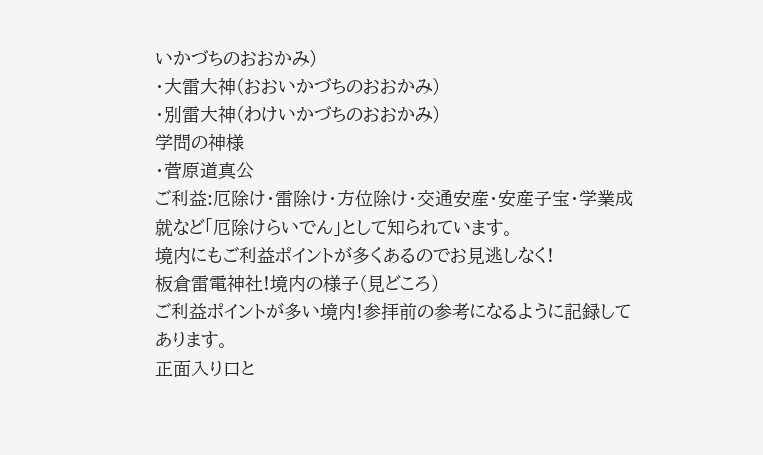いかづちのおおかみ)
・大雷大神(おおいかづちのおおかみ)
・別雷大神(わけいかづちのおおかみ)
学問の神様
・菅原道真公
ご利益:厄除け・雷除け・方位除け・交通安産・安産子宝・学業成就など「厄除けらいでん」として知られています。
境内にもご利益ポイントが多くあるのでお見逃しなく!
板倉雷電神社!境内の様子(見どころ)
ご利益ポイントが多い境内!参拝前の参考になるように記録してあります。
正面入り口と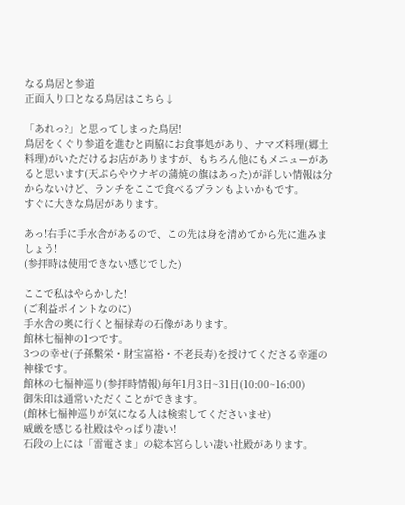なる鳥居と参道
正面入り口となる鳥居はこちら↓

「あれっ?」と思ってしまった鳥居!
鳥居をくぐり参道を進むと両脇にお食事処があり、ナマズ料理(郷土料理)がいただけるお店がありますが、もちろん他にもメニューがあると思います(天ぷらやウナギの蒲焼の旗はあった)が詳しい情報は分からないけど、ランチをここで食べるプランもよいかもです。
すぐに大きな鳥居があります。

あっ!右手に手水舎があるので、この先は身を清めてから先に進みましょう!
(参拝時は使用できない感じでした)

ここで私はやらかした!
(ご利益ポイントなのに)
手水舎の奥に行くと福禄寿の石像があります。
館林七福神の1つです。
3つの幸せ(子孫繫栄・財宝富裕・不老長寿)を授けてくださる幸運の神様です。
館林の七福神巡り(参拝時情報)毎年1月3日~31日(10:00~16:00)
御朱印は通常いただくことができます。
(館林七福神巡りが気になる人は検索してくださいませ)
威厳を感じる社殿はやっぱり凄い!
石段の上には「雷電さま」の総本宮らしい凄い社殿があります。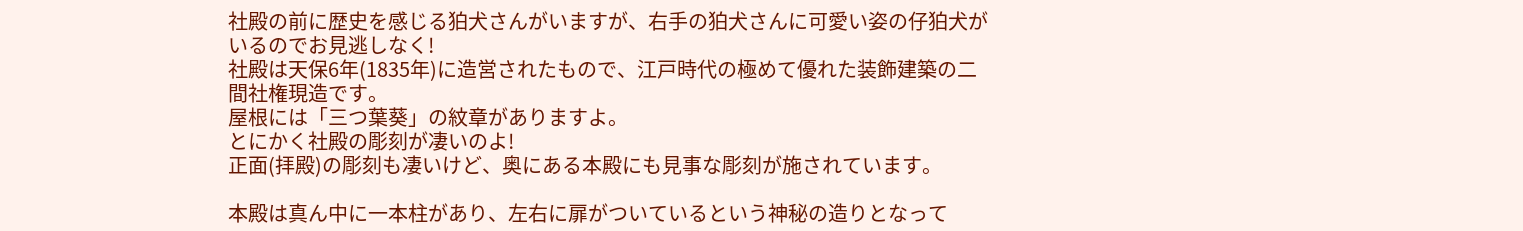社殿の前に歴史を感じる狛犬さんがいますが、右手の狛犬さんに可愛い姿の仔狛犬がいるのでお見逃しなく!
社殿は天保6年(1835年)に造営されたもので、江戸時代の極めて優れた装飾建築の二間社権現造です。
屋根には「三つ葉葵」の紋章がありますよ。
とにかく社殿の彫刻が凄いのよ!
正面(拝殿)の彫刻も凄いけど、奥にある本殿にも見事な彫刻が施されています。

本殿は真ん中に一本柱があり、左右に扉がついているという神秘の造りとなって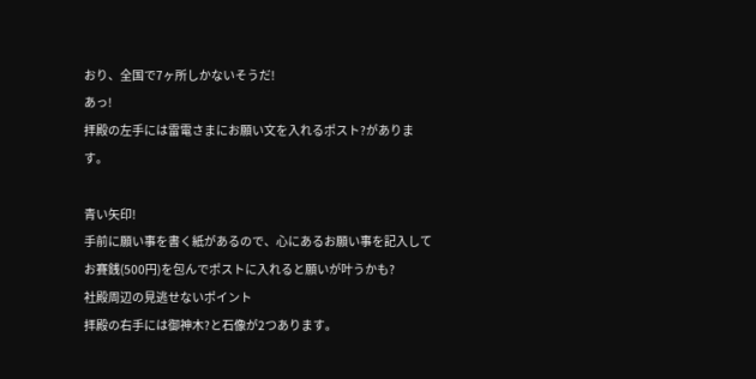おり、全国で7ヶ所しかないそうだ!
あっ!
拝殿の左手には雷電さまにお願い文を入れるポスト?があります。

青い矢印!
手前に願い事を書く紙があるので、心にあるお願い事を記入してお賽銭(500円)を包んでポストに入れると願いが叶うかも?
社殿周辺の見逃せないポイント
拝殿の右手には御神木?と石像が2つあります。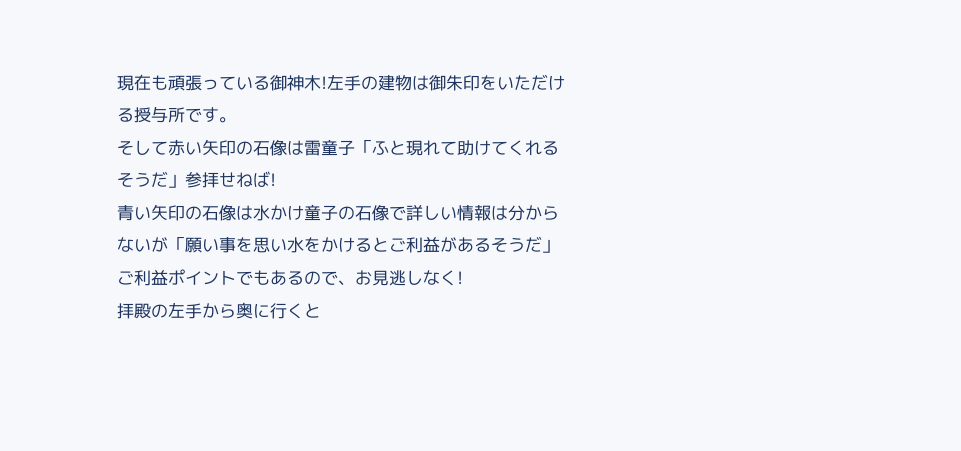現在も頑張っている御神木!左手の建物は御朱印をいただける授与所です。
そして赤い矢印の石像は雷童子「ふと現れて助けてくれるそうだ」参拝せねば!
青い矢印の石像は水かけ童子の石像で詳しい情報は分からないが「願い事を思い水をかけるとご利益があるそうだ」
ご利益ポイントでもあるので、お見逃しなく!
拝殿の左手から奥に行くと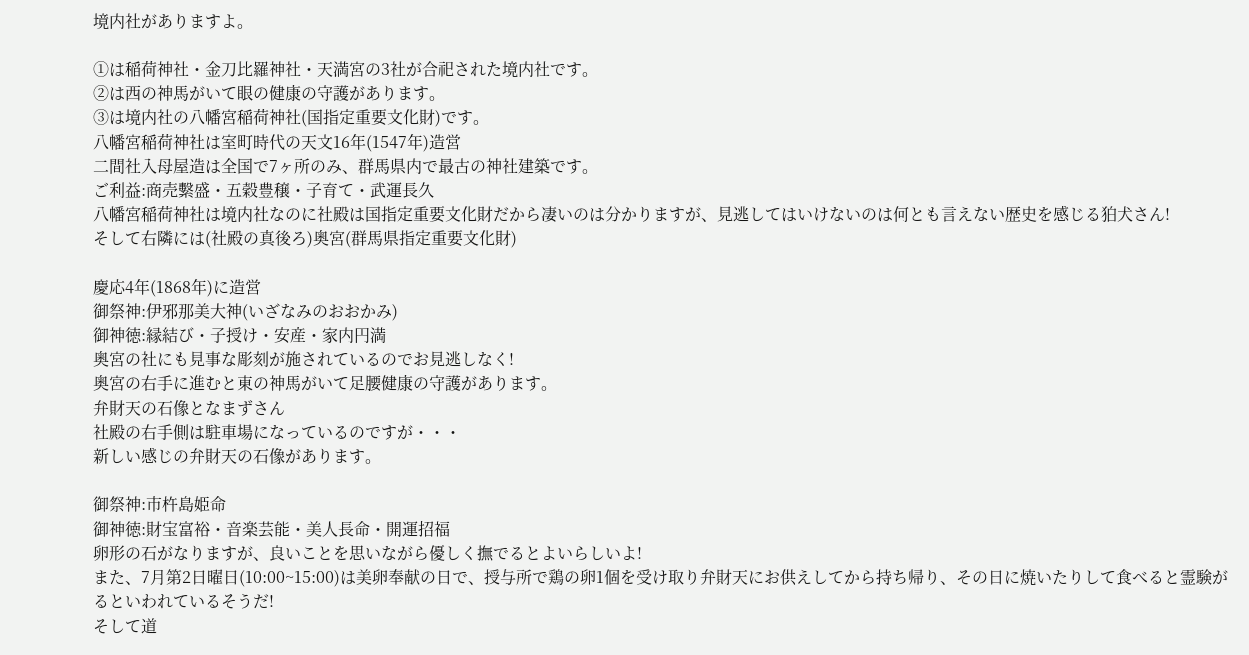境内社がありますよ。

①は稲荷神社・金刀比羅神社・天満宮の3社が合祀された境内社です。
②は西の神馬がいて眼の健康の守護があります。
③は境内社の八幡宮稲荷神社(国指定重要文化財)です。
八幡宮稲荷神社は室町時代の天文16年(1547年)造営
二間社入母屋造は全国で7ヶ所のみ、群馬県内で最古の神社建築です。
ご利益:商売繫盛・五穀豊穣・子育て・武運長久
八幡宮稲荷神社は境内社なのに社殿は国指定重要文化財だから凄いのは分かりますが、見逃してはいけないのは何とも言えない歴史を感じる狛犬さん!
そして右隣には(社殿の真後ろ)奥宮(群馬県指定重要文化財)

慶応4年(1868年)に造営
御祭神:伊邪那美大神(いざなみのおおかみ)
御神徳:縁結び・子授け・安産・家内円満
奥宮の社にも見事な彫刻が施されているのでお見逃しなく!
奥宮の右手に進むと東の神馬がいて足腰健康の守護があります。
弁財天の石像となまずさん
社殿の右手側は駐車場になっているのですが・・・
新しい感じの弁財天の石像があります。

御祭神:市杵島姫命
御神徳:財宝富裕・音楽芸能・美人長命・開運招福
卵形の石がなりますが、良いことを思いながら優しく撫でるとよいらしいよ!
また、7月第2日曜日(10:00~15:00)は美卵奉献の日で、授与所で鶏の卵1個を受け取り弁財天にお供えしてから持ち帰り、その日に焼いたりして食べると霊験がるといわれているそうだ!
そして道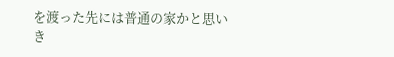を渡った先には普通の家かと思いき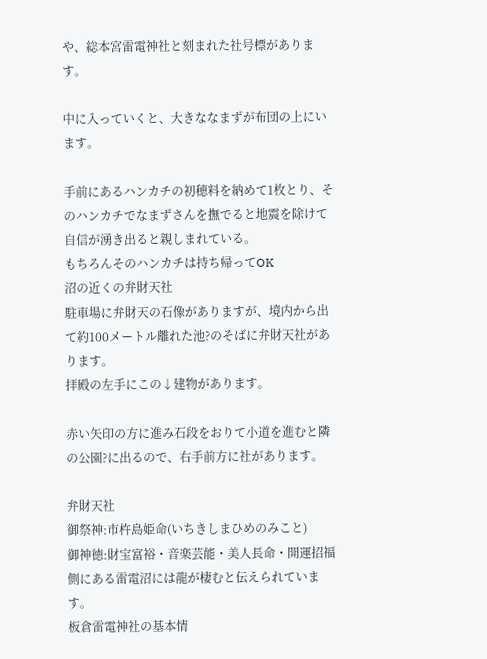や、総本宮雷電神社と刻まれた社号標があります。

中に入っていくと、大きななまずが布団の上にいます。

手前にあるハンカチの初穂料を納めて1枚とり、そのハンカチでなまずさんを撫でると地震を除けて自信が湧き出ると親しまれている。
もちろんそのハンカチは持ち帰ってOK
沼の近くの弁財天社
駐車場に弁財天の石像がありますが、境内から出て約100メートル離れた池?のそばに弁財天社があります。
拝殿の左手にこの↓建物があります。

赤い矢印の方に進み石段をおりて小道を進むと隣の公園?に出るので、右手前方に社があります。

弁財天社
御祭神:市杵島姫命(いちきしまひめのみこと)
御神徳:財宝富裕・音楽芸能・美人長命・開運招福
側にある雷電沼には龍が棲むと伝えられています。
板倉雷電神社の基本情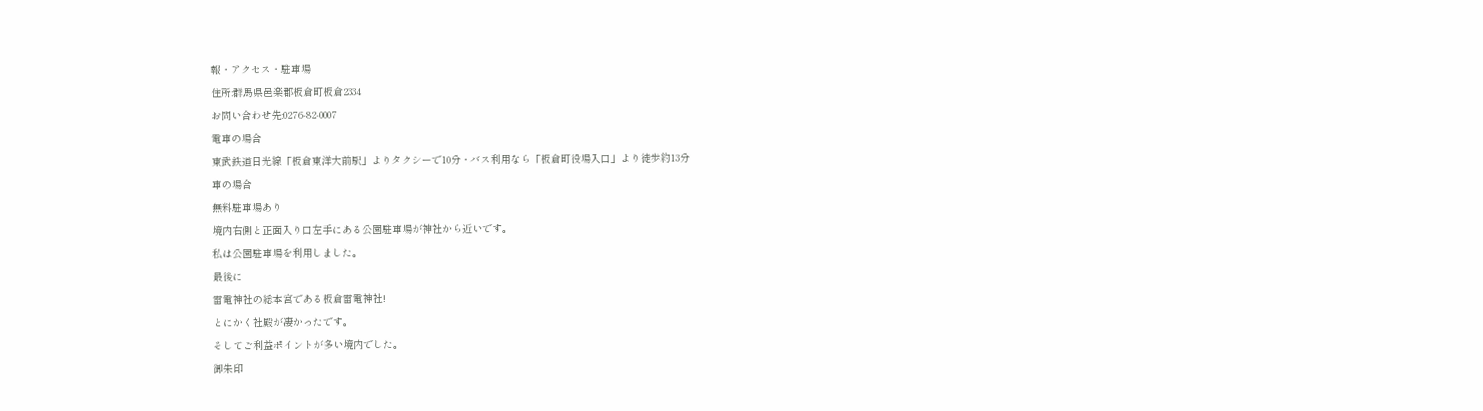報・アクセス・駐車場
住所:群馬県邑楽郡板倉町板倉2334
お問い合わせ先:0276-82-0007
電車の場合
東武鉄道日光線「板倉東洋大前駅」よりタクシーで10分・バス利用なら「板倉町役場入口」より徒歩約13分
車の場合
無料駐車場あり
境内右側と正面入り口左手にある公園駐車場が神社から近いです。
私は公園駐車場を利用しました。
最後に
雷電神社の総本宮である板倉雷電神社!
とにかく社殿が凄かったです。
そしてご利益ポイントが多い境内でした。
御朱印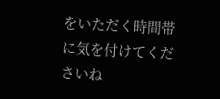をいただく時間帯に気を付けてくださいね